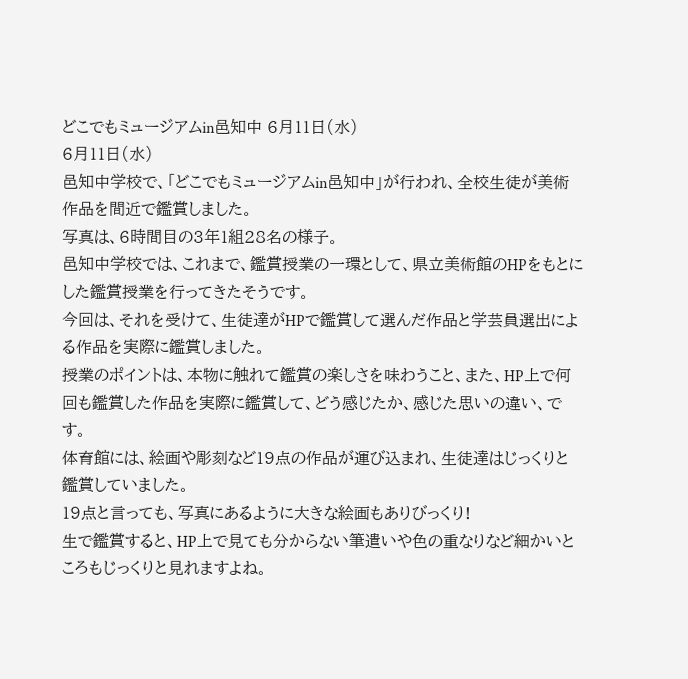どこでもミュージアムin邑知中 6月11日(水)
6月11日(水)
邑知中学校で、「どこでもミュージアムin邑知中」が行われ、全校生徒が美術作品を間近で鑑賞しました。
写真は、6時間目の3年1組28名の様子。
邑知中学校では、これまで、鑑賞授業の一環として、県立美術館のHPをもとにした鑑賞授業を行ってきたそうです。
今回は、それを受けて、生徒達がHPで鑑賞して選んだ作品と学芸員選出による作品を実際に鑑賞しました。
授業のポイントは、本物に触れて鑑賞の楽しさを味わうこと、また、HP上で何回も鑑賞した作品を実際に鑑賞して、どう感じたか、感じた思いの違い、です。
体育館には、絵画や彫刻など19点の作品が運び込まれ、生徒達はじっくりと鑑賞していました。
19点と言っても、写真にあるように大きな絵画もありびっくり!
生で鑑賞すると、HP上で見ても分からない筆遣いや色の重なりなど細かいところもじっくりと見れますよね。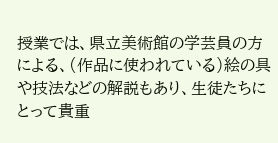授業では、県立美術館の学芸員の方による、(作品に使われている)絵の具や技法などの解説もあり、生徒たちにとって貴重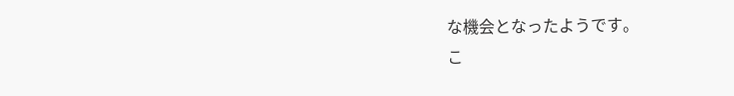な機会となったようです。
こ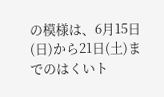の模様は、6月15日(日)から21日(土)までのはくいト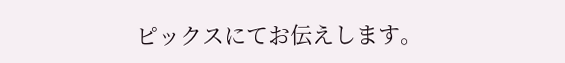ピックスにてお伝えします。